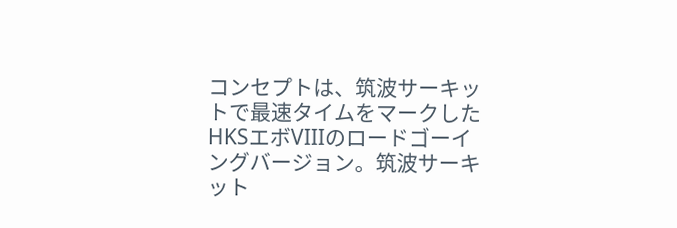コンセプトは、筑波サーキットで最速タイムをマークしたHKSエボVIIIのロードゴーイングバージョン。筑波サーキット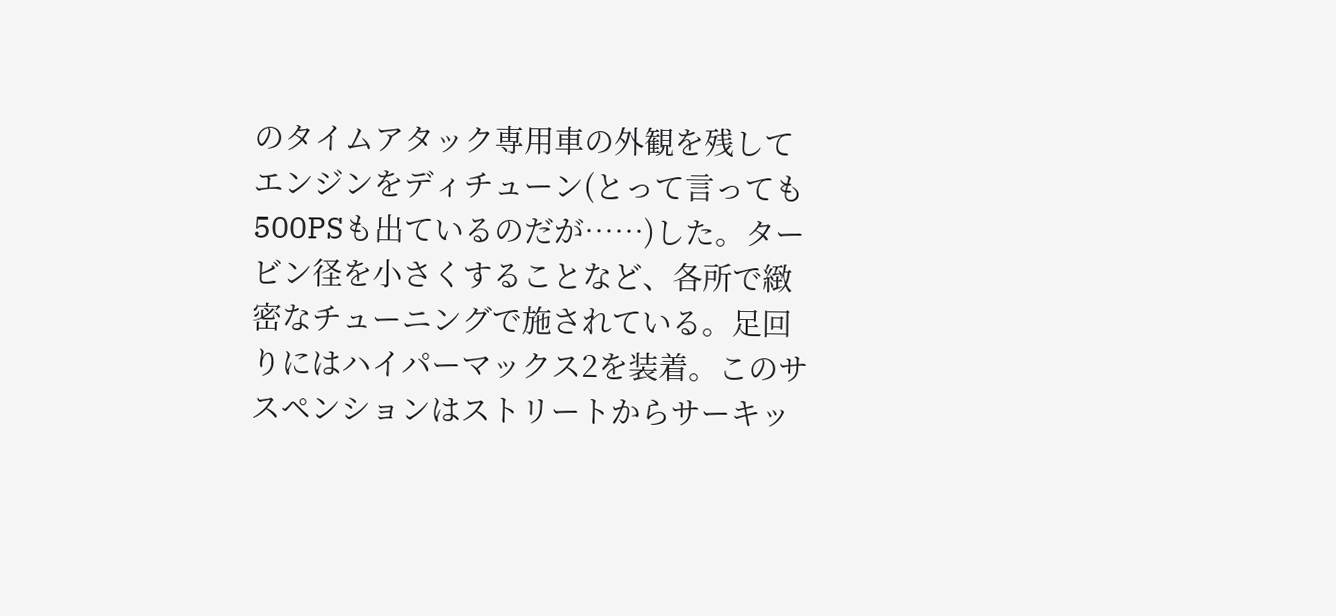のタイムアタック専用車の外観を残してエンジンをディチューン(とって言っても500PSも出ているのだが……)した。タービン径を小さくすることなど、各所で緻密なチューニングで施されている。足回りにはハイパーマックス2を装着。このサスペンションはストリートからサーキッ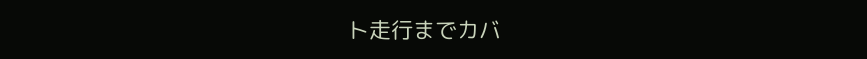ト走行までカバ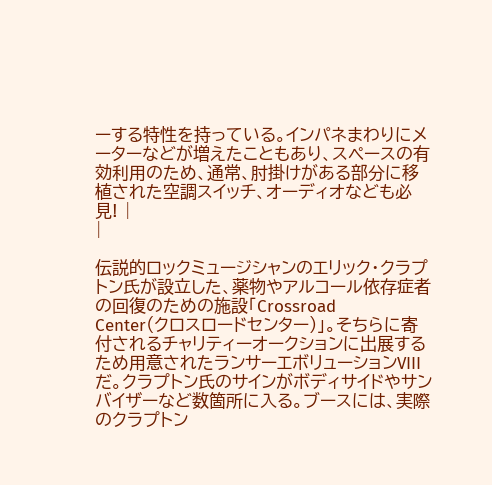ーする特性を持っている。インパネまわりにメーターなどが増えたこともあり、スペースの有効利用のため、通常、肘掛けがある部分に移植された空調スイッチ、オーディオなども必見! |
|

伝説的ロックミュージシャンのエリック・クラプトン氏が設立した、薬物やアルコール依存症者の回復のための施設「Crossroad
Center(クロスロードセンター)」。そちらに寄付されるチャリティーオークションに出展するため用意されたランサーエボリューションVIIIだ。クラプトン氏のサインがボディサイドやサンバイザーなど数箇所に入る。ブースには、実際のクラプトン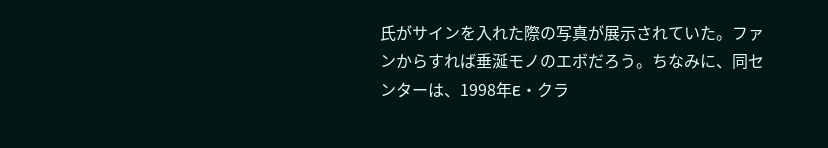氏がサインを入れた際の写真が展示されていた。ファンからすれば垂涎モノのエボだろう。ちなみに、同センターは、1998年E・クラ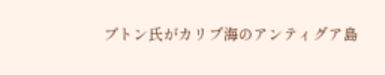プトン氏がカリブ海のアンティグア島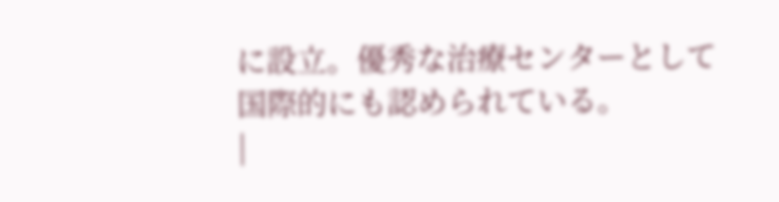に設立。優秀な治療センターとして国際的にも認められている。
|